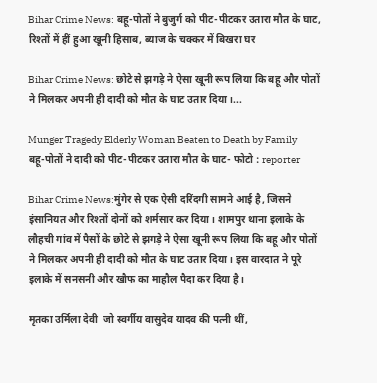Bihar Crime News: बहू-पोतों ने बुजुर्ग को पीट-पीटकर उतारा मौत के घाट, रिश्तों में हीं हुआ खूनी हिसाब, ब्याज के चक्कर में बिखरा घर

Bihar Crime News: छोटे से झगड़े ने ऐसा खूनी रूप लिया कि बहू और पोतों ने मिलकर अपनी ही दादी को मौत के घाट उतार दिया।...

Munger Tragedy Elderly Woman Beaten to Death by Family
बहू-पोतों ने दादी को पीट-पीटकर उतारा मौत के घाट- फोटो : reporter

Bihar Crime News:मुंगेर से एक ऐसी दरिंदगी सामने आई है, जिसने इंसानियत और रिश्तों दोनों को शर्मसार कर दिया। शामपुर थाना इलाके के लौहची गांव में पैसों के छोटे से झगड़े ने ऐसा खूनी रूप लिया कि बहू और पोतों ने मिलकर अपनी ही दादी को मौत के घाट उतार दिया। इस वारदात ने पूरे इलाके में सनसनी और खौफ का माहौल पैदा कर दिया है।

मृतका उर्मिला देवी  जो स्वर्गीय वासुदेव यादव की पत्नी थीं,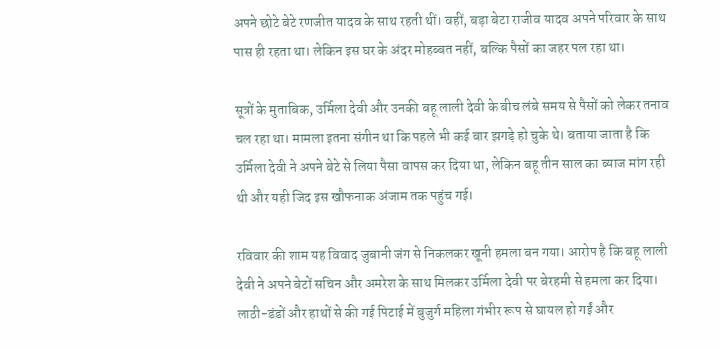अपने छोटे बेटे रणजीत यादव के साथ रहती थीं। वहीं, बड़ा बेटा राजीव यादव अपने परिवार के साथ पास ही रहता था। लेकिन इस घर के अंदर मोहब्बत नहीं, बल्कि पैसों का जहर पल रहा था।

सूत्रों के मुताबिक, उर्मिला देवी और उनकी बहू लाली देवी के बीच लंबे समय से पैसों को लेकर तनाव चल रहा था। मामला इतना संगीन था कि पहले भी कई बार झगड़े हो चुके थे। बताया जाता है कि उर्मिला देवी ने अपने बेटे से लिया पैसा वापस कर दिया था, लेकिन बहू तीन साल का ब्याज मांग रही थी और यही जिद इस खौफनाक अंजाम तक पहुंच गई।

रविवार की शाम यह विवाद जुबानी जंग से निकलकर खूनी हमला बन गया। आरोप है कि बहू लाली देवी ने अपने बेटों सचिन और अमरेश के साथ मिलकर उर्मिला देवी पर बेरहमी से हमला कर दिया। लाठी-डंडों और हाथों से की गई पिटाई में बुजुर्ग महिला गंभीर रूप से घायल हो गईं और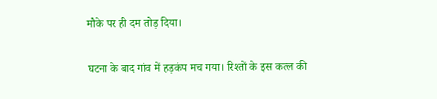मौके पर ही दम तोड़ दिया।

घटना के बाद गांव में हड़कंप मच गया। रिश्तों के इस कत्ल की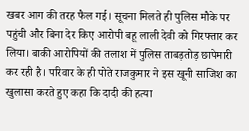खबर आग की तरह फैल गई। सूचना मिलते ही पुलिस मौके पर पहुंची और बिना देर किए आरोपी बहू लाली देवी को गिरफ्तार कर लिया। बाकी आरोपियों की तलाश में पुलिस ताबड़तोड़ छापेमारी कर रही है। परिवार के ही पोते राजकुमार ने इस खूनी साजिश का खुलासा करते हुए कहा कि दादी की हत्या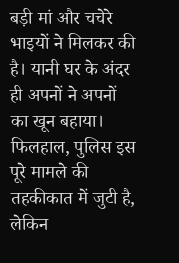बड़ी मां और चचेरे भाइयों ने मिलकर की है। यानी घर के अंदर ही अपनों ने अपनों का खून बहाया। फिलहाल, पुलिस इस पूरे मामले की तहकीकात में जुटी है, लेकिन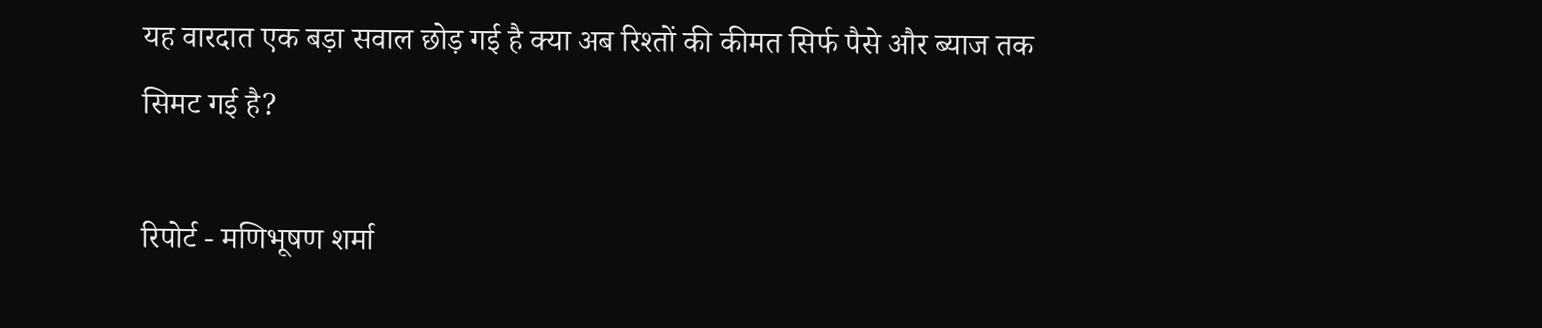यह वारदात एक बड़ा सवाल छोड़ गई है क्या अब रिश्तों की कीमत सिर्फ पैसे और ब्याज तक सिमट गई है?

रिपोर्ट - मणिभूषण शर्मा